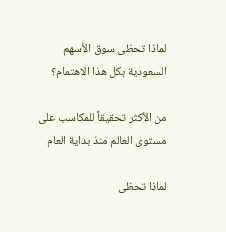لماذا تحظى سوق الأسهم السعودية بكل هذا الاهتمام؟

من الأكثر تحقيقاً للمكاسب على مستوى العالم منذ بداية العام

لماذا تحظى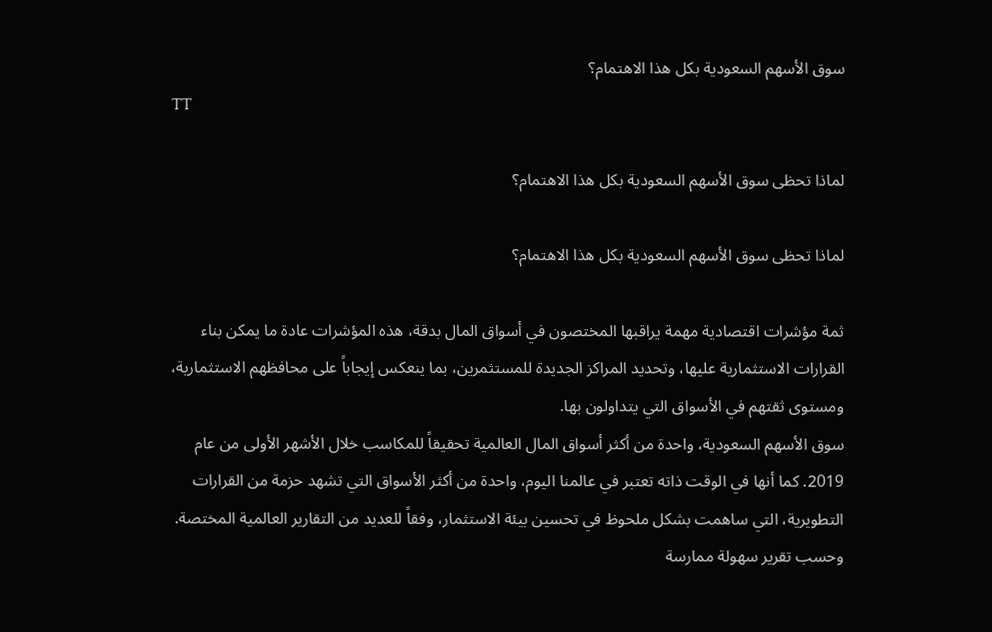سوق الأسهم السعودية بكل هذا الاهتمام؟
TT

لماذا تحظى سوق الأسهم السعودية بكل هذا الاهتمام؟

لماذا تحظى سوق الأسهم السعودية بكل هذا الاهتمام؟

ثمة مؤشرات اقتصادية مهمة يراقبها المختصون في أسواق المال بدقة، هذه المؤشرات عادة ما يمكن بناء القرارات الاستثمارية عليها، وتحديد المراكز الجديدة للمستثمرين، بما ينعكس إيجاباً على محافظهم الاستثمارية، ومستوى ثقتهم في الأسواق التي يتداولون بها.
سوق الأسهم السعودية، واحدة من أكثر أسواق المال العالمية تحقيقاً للمكاسب خلال الأشهر الأولى من عام 2019. كما أنها في الوقت ذاته تعتبر في عالمنا اليوم، واحدة من أكثر الأسواق التي تشهد حزمة من القرارات التطويرية، التي ساهمت بشكل ملحوظ في تحسين بيئة الاستثمار، وفقاً للعديد من التقارير العالمية المختصة.
وحسب تقرير سهولة ممارسة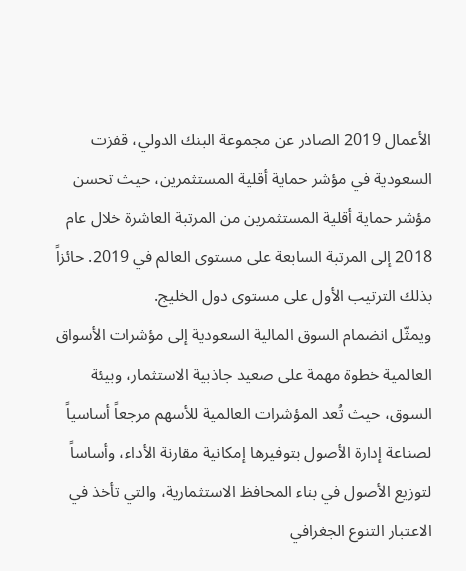الأعمال 2019 الصادر عن مجموعة البنك الدولي، قفزت السعودية في مؤشر حماية أقلية المستثمرين، حيث تحسن مؤشر حماية أقلية المستثمرين من المرتبة العاشرة خلال عام 2018 إلى المرتبة السابعة على مستوى العالم في 2019. حائزاً بذلك الترتيب الأول على مستوى دول الخليج.
ويمثّل انضمام السوق المالية السعودية إلى مؤشرات الأسواق العالمية خطوة مهمة على صعيد جاذبية الاستثمار، وبيئة السوق، حيث تُعد المؤشرات العالمية للأسهم مرجعاً أساسياً لصناعة إدارة الأصول بتوفيرها إمكانية مقارنة الأداء، وأساساً لتوزيع الأصول في بناء المحافظ الاستثمارية، والتي تأخذ في الاعتبار التنوع الجغرافي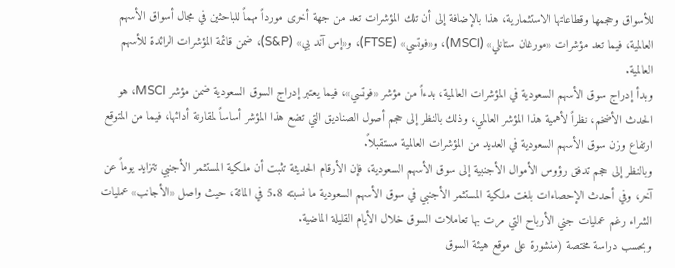للأسواق وحجمها وقطاعاتها الاستثمارية، هذا بالإضافة إلى أن تلك المؤشرات تعد من جهة أخرى مورداً مهماً للباحثين في مجال أسواق الأسهم العالمية، فيما تعد مؤشرات «مورغان ستانلي» (MSCI)، و«فوتسي» (FTSE)، و«إس آند بي» (S&P)، ضمن قائمة المؤشرات الرائدة للأسهم العالمية.
وبدأ إدراج سوق الأسهم السعودية في المؤشرات العالمية، بدءاً من مؤشر «فوتسي»، فيما يعتبر إدراج السوق السعودية ضمن مؤشر MSCI، هو الحدث الأضخم، نظراً لأهمية هذا المؤشر العالمي، وذلك بالنظر إلى حجم أصول الصناديق التي تضع هذا المؤشر أساساً لمقارنة أدائها، فيما من المتوقع ارتفاع وزن سوق الأسهم السعودية في العديد من المؤشرات العالمية مستقبلاً.
وبالنظر إلى حجم تدفق رؤوس الأموال الأجنبية إلى سوق الأسهم السعودية، فإن الأرقام الحديثة تثبت أن ملكية المستثمر الأجنبي تتزايد يوماً عن آخر، وفي أحدث الإحصاءات بلغت ملكية المستثمر الأجنبي في سوق الأسهم السعودية ما نسبته 5.8 في المائة، حيث واصل «الأجانب» عمليات الشراء رغم عمليات جني الأرباح التي مرت بها تعاملات السوق خلال الأيام القليلة الماضية.
وبحسب دراسة مختصة (منشورة على موقع هيئة السوق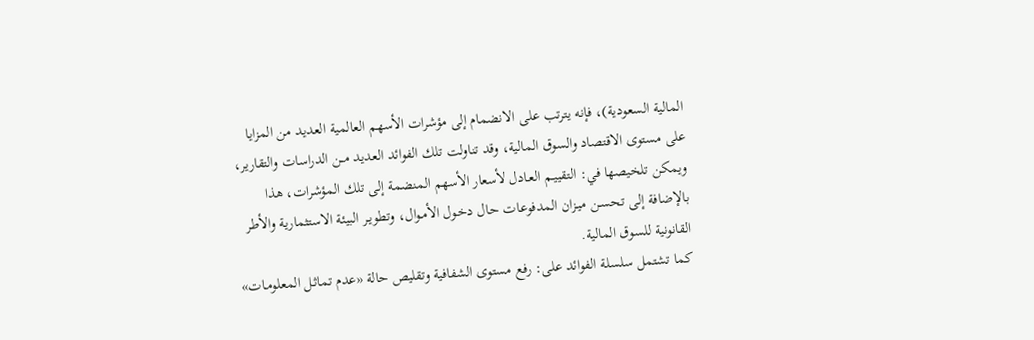المالية السعودية)، فإنه يترتب على الانضمام إلى مؤشرات الأسهم العالمية العديد من المزايا على مستوى الاقتصاد والسوق المالية، وقد تناولت تلك الفوائد العديد مــن الدراسات والتقارير، ويمكن تلخيصها في: التقييـم العـادل لأسعار الأسهم المنضمة إلى تلك المؤشرات، هذا بالإضافة إلى تحسـن ميـزان المدفوعـات حال دخـول الأمـوال، وتطويـر البيئة الاستثمارية والأطر القانونية للسوق المالية.
كما تشتمل سلسلة الفوائد على: رفع مستوى الشفافية وتقليص حالة «عدم تماثـل المعلومـات»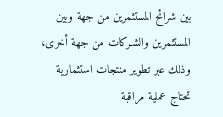بين شرائح المستثمرين من جهة وبين المستثمرين والشـركات من جهة أخرى، وذلك عبر تطوير منتجات استثمارية تحتاج عملية مراقبة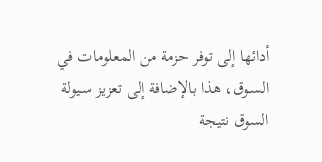أدائها إلى توفر حزمة من المعلومات في السـوق، هذا بالإضافة إلى تعزيز سـيولة السوق نتيجة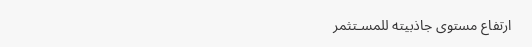ارتفاع مستوى جاذبيته للمسـتثمر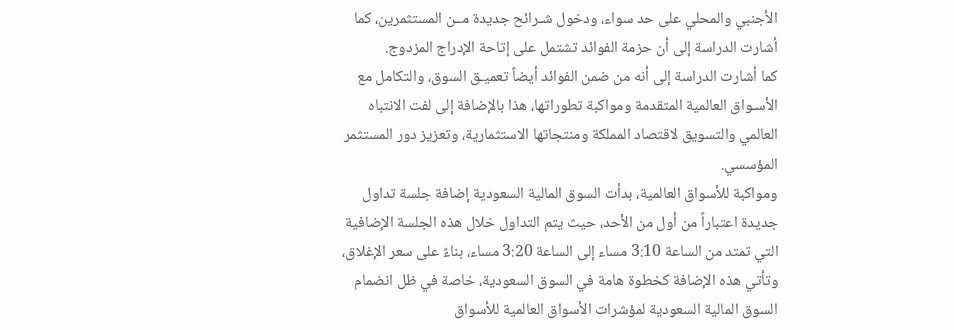الأجنبي والمحلي على حد سواء، ودخول شـرائح جديدة مــن المستثمرين، كما أشارت الدراسة إلى أن حزمة الفوائد تشتمل على إتاحة الإدراج المزدوج.
كما أشارت الدراسة إلى أنه من ضمن الفوائد أيضاً تعميـق السوق، والتكامل مع الأسـواق العالمية المتقدمة ومواكبة تطوراتها، هذا بالإضافة إلى لفت الانتباه العالمي والتسويق لاقتصاد المملكة ومنتجاتها الاستثمارية، وتعزيز دور المستثمر المؤسسي.
ومواكبة للأسواق العالمية، بدأت السوق المالية السعودية إضافة جلسة تداول جديدة اعتباراً من أول من الأحد، حيث يتم التداول خلال هذه الجلسة الإضافية التي تمتد من الساعة 3:10 مساء إلى الساعة 3:20 مساء، بناءً على سعر الإغلاق، وتأتي هذه الإضافة كخطوة هامة في السوق السعودية، خاصة في ظل انضمام السوق المالية السعودية لمؤشرات الأسواق العالمية للأسواق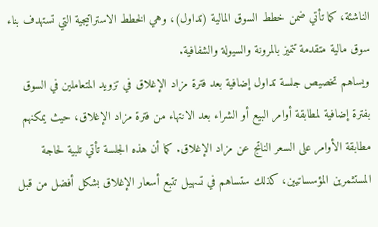الناشئة، كما تأتي ضمن خطط السوق المالية (تداول)، وهي الخطط الاستراتيجية التي تستهدف بناء سوق مالية متقدمة تتميز بالمرونة والسيولة والشفافية.
ويساهم تخصيص جلسة تداول إضافية بعد فترة مزاد الإغلاق في تزويد المتعاملين في السوق بفترة إضافية لمطابقة أوامر البيع أو الشراء بعد الانتهاء من فترة مزاد الإغلاق، حيث يمكنهم مطابقة الأوامر على السعر الناتج عن مزاد الإغلاق. كما أن هذه الجلسة تأتي تلبية لحاجة المستثمرين المؤسساتيين، كذلك ستساهم في تسهيل تتبع أسعار الإغلاق بشكل أفضل من قبل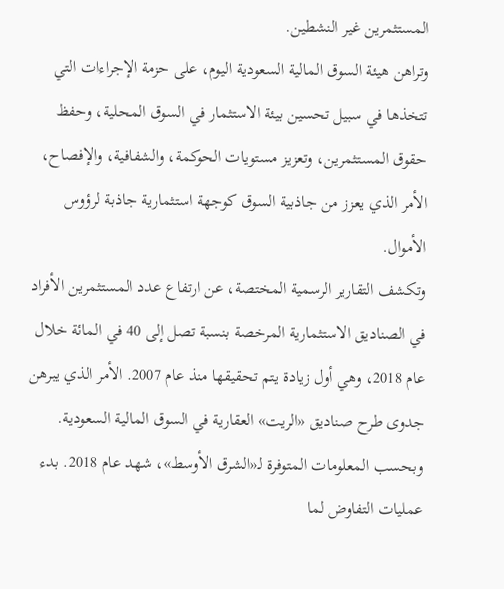المستثمرين غير النشطين.
وتراهن هيئة السوق المالية السعودية اليوم، على حزمة الإجراءات التي تتخذها في سبيل تحسين بيئة الاستثمار في السوق المحلية، وحفظ حقوق المستثمرين، وتعزيز مستويات الحوكمة، والشفافية، والإفصاح، الأمر الذي يعزز من جاذبية السوق كوجهة استثمارية جاذبة لرؤوس الأموال.
وتكشف التقارير الرسمية المختصة، عن ارتفاع عدد المستثمرين الأفراد في الصناديق الاستثمارية المرخصة بنسبة تصل إلى 40 في المائة خلال عام 2018، وهي أول زيادة يتم تحقيقها منذ عام 2007. الأمر الذي يبرهن جدوى طرح صناديق «الريت» العقارية في السوق المالية السعودية.
وبحسب المعلومات المتوفرة لـ«الشرق الأوسط»، شهد عام 2018. بدء عمليات التفاوض لما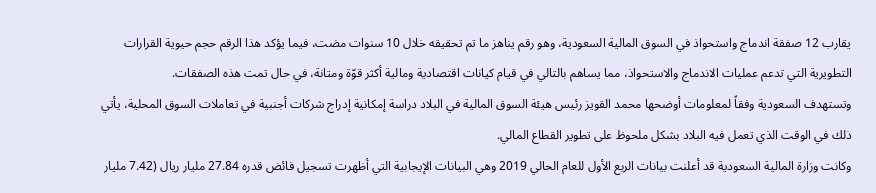يقارب 12 صفقة اندماج واستحواذ في السوق المالية السعودية، وهو رقم يناهز ما تم تحقيقه خلال 10 سنوات مضت، فيما يؤكد هذا الرقم حجم حيوية القرارات التطويرية التي تدعم عمليات الاندماج والاستحواذ، مما يساهم بالتالي في قيام كيانات اقتصادية ومالية أكثر قوّة ومتانة، في حال تمت هذه الصفقات.
وتستهدف السعودية وفقاً لمعلومات أوضحها محمد القويز رئيس هيئة السوق المالية في البلاد دراسة إمكانية إدراج شركات أجنبية في تعاملات السوق المحلية، يأتي ذلك في الوقت الذي تعمل فيه البلاد بشكل ملحوظ على تطوير القطاع المالي.
وكانت وزارة المالية السعودية قد أعلنت بيانات الربع الأول للعام الحالي 2019 وهي البيانات الإيجابية التي أظهرت تسجيل فائض قدره 27.84 مليار ريال (7.42 مليار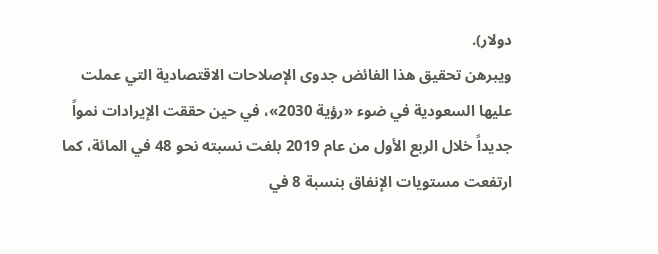دولار).
ويبرهن تحقيق هذا الفائض جدوى الإصلاحات الاقتصادية التي عملت عليها السعودية في ضوء «رؤية 2030»، في حين حققت الإيرادات نمواً جديداً خلال الربع الأول من عام 2019 بلغت نسبته نحو 48 في المائة، كما ارتفعت مستويات الإنفاق بنسبة 8 في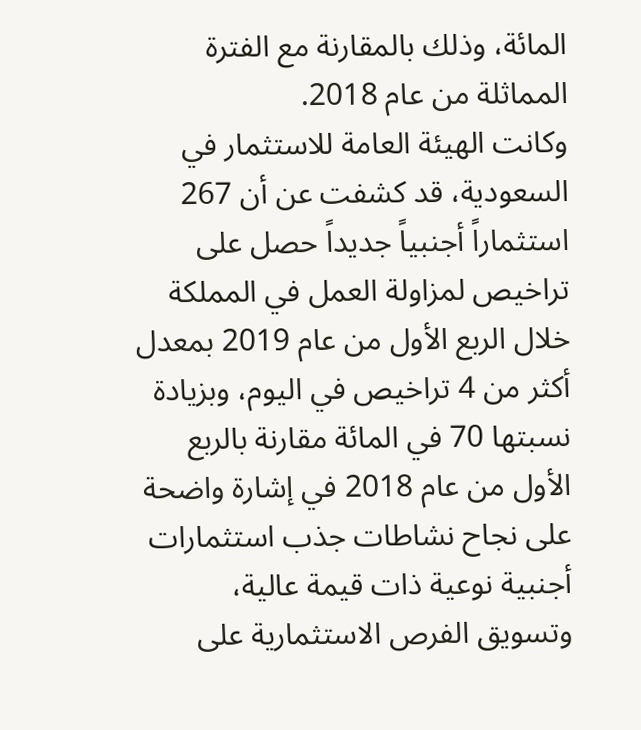المائة، وذلك بالمقارنة مع الفترة المماثلة من عام 2018.
وكانت الهيئة العامة للاستثمار في السعودية، قد كشفت عن أن 267 استثماراً أجنبياً جديداً حصل على تراخيص لمزاولة العمل في المملكة خلال الربع الأول من عام 2019 بمعدل أكثر من 4 تراخيص في اليوم، وبزيادة نسبتها 70 في المائة مقارنة بالربع الأول من عام 2018 في إشارة واضحة على نجاح نشاطات جذب استثمارات أجنبية نوعية ذات قيمة عالية، وتسويق الفرص الاستثمارية على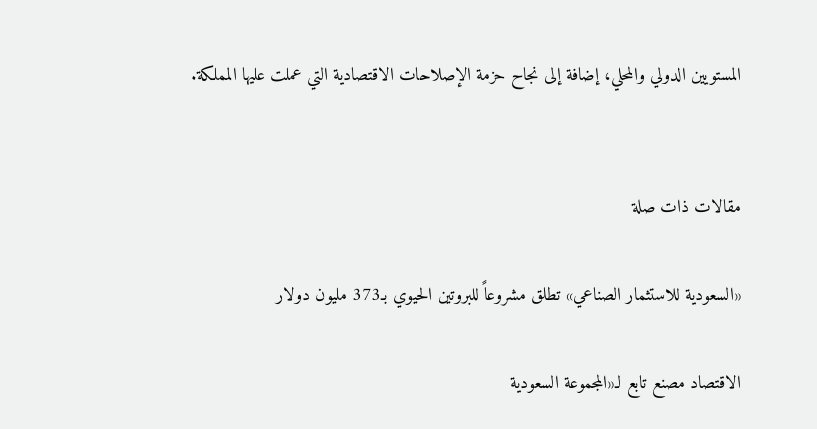المستويين الدولي والمحلي، إضافة إلى نجاح حزمة الإصلاحات الاقتصادية التي عملت عليها المملكة.


مقالات ذات صلة

«السعودية للاستثمار الصناعي» تطلق مشروعاً للبروتين الحيوي بـ373 مليون دولار

الاقتصاد مصنع تابع لـ«المجموعة السعودية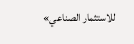للاستثمار الصناعي»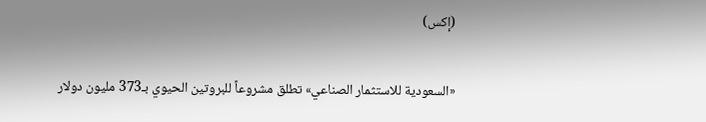(إكس)

«السعودية للاستثمار الصناعي» تطلق مشروعاً للبروتين الحيوي بـ373 مليون دولار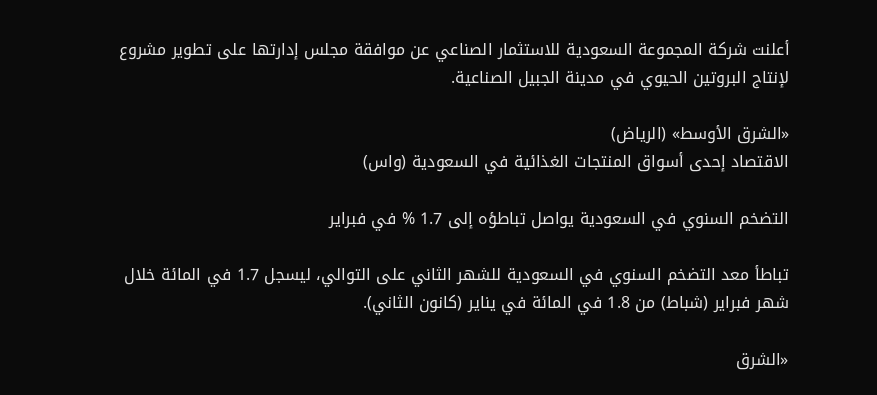أعلنت شركة المجموعة السعودية للاستثمار الصناعي عن موافقة مجلس إدارتها على تطوير مشروع لإنتاج البروتين الحيوي في مدينة الجبيل الصناعية.

«الشرق الأوسط» (الرياض)
الاقتصاد إحدى أسواق المنتجات الغذائية في السعودية (واس)

التضخم السنوي في السعودية يواصل تباطؤه إلى 1.7 % في فبراير

تباطأ معد التضخم السنوي في السعودية للشهر الثاني على التوالي، ليسجل 1.7 في المائة خلال شهر فبراير (شباط) من 1.8 في المائة في يناير (كانون الثاني).

«الشرق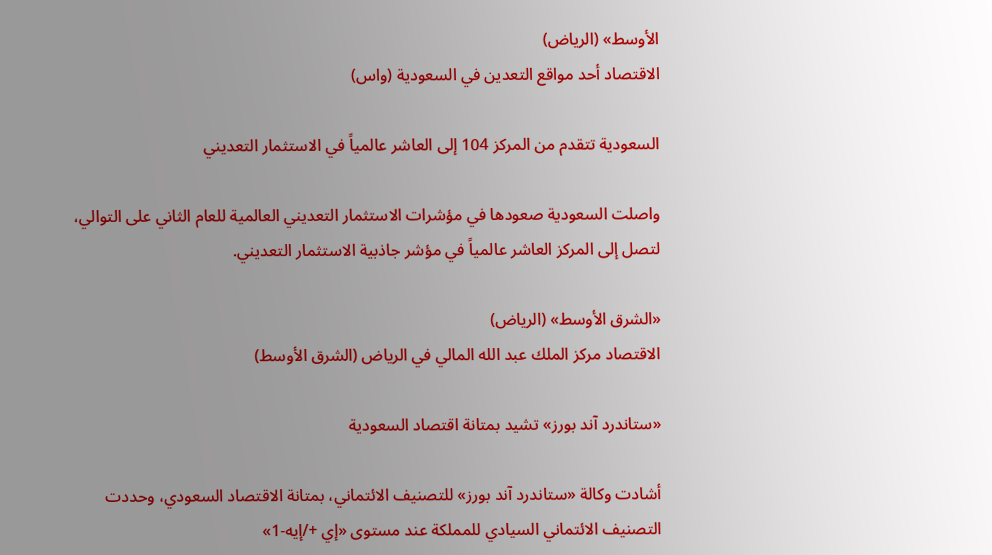الأوسط» (الرياض)
الاقتصاد أحد مواقع التعدين في السعودية (واس)

السعودية تتقدم من المركز 104 إلى العاشر عالمياً في الاستثمار التعديني

واصلت السعودية صعودها في مؤشرات الاستثمار التعديني العالمية للعام الثاني على التوالي، لتصل إلى المركز العاشر عالمياً في مؤشر جاذبية الاستثمار التعديني.

«الشرق الأوسط» (الرياض)
الاقتصاد مركز الملك عبد الله المالي في الرياض (الشرق الأوسط)

«ستاندرد آند بورز» تشيد بمتانة اقتصاد السعودية

أشادت وكالة «ستاندرد آند بورز» للتصنيف الائتماني، بمتانة الاقتصاد السعودي، وحددت التصنيف الائتماني السيادي للمملكة عند مستوى «إي +/إيه-1»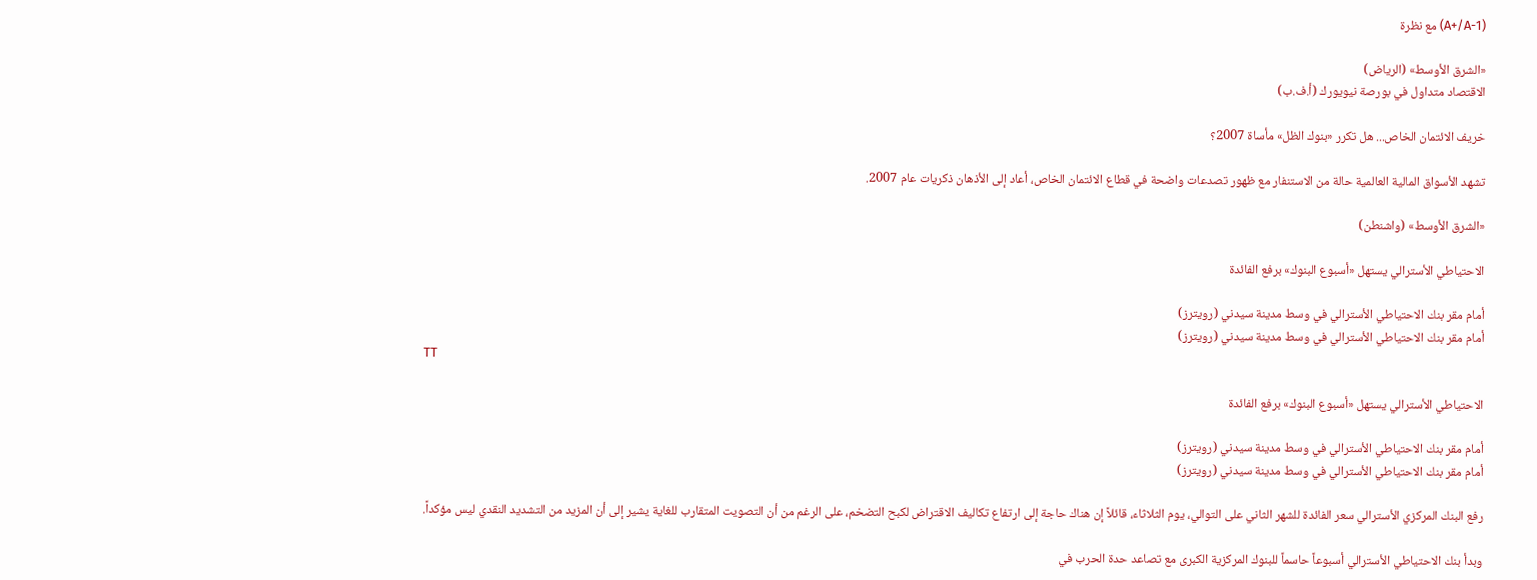(A+/A-1) مع نظرة

«الشرق الأوسط» (الرياض)
الاقتصاد متداول في بورصة نيويورك (أ.ف.ب)

خريف الائتمان الخاص... هل تكرر «بنوك الظل» مأساة 2007؟

تشهد الأسواق المالية العالمية حالة من الاستنفار مع ظهور تصدعات واضحة في قطاع الائتمان الخاص، أعاد إلى الأذهان ذكريات عام 2007.

«الشرق الأوسط» (واشنطن)

الاحتياطي الأسترالي يستهل «أسبوع البنوك» برفع الفائدة

أمام مقر بنك الاحتياطي الأسترالي في وسط مدينة سيدني (رويترز)
أمام مقر بنك الاحتياطي الأسترالي في وسط مدينة سيدني (رويترز)
TT

الاحتياطي الأسترالي يستهل «أسبوع البنوك» برفع الفائدة

أمام مقر بنك الاحتياطي الأسترالي في وسط مدينة سيدني (رويترز)
أمام مقر بنك الاحتياطي الأسترالي في وسط مدينة سيدني (رويترز)

رفع البنك المركزي الأسترالي سعر الفائدة للشهر الثاني على التوالي، يوم الثلاثاء، قائلاً إن هناك حاجة إلى ارتفاع تكاليف الاقتراض لكبح التضخم، على الرغم من أن التصويت المتقارب للغاية يشير إلى أن المزيد من التشديد النقدي ليس مؤكداً.

وبدأ بنك الاحتياطي الأسترالي أسبوعاً حاسماً للبنوك المركزية الكبرى مع تصاعد حدة الحرب في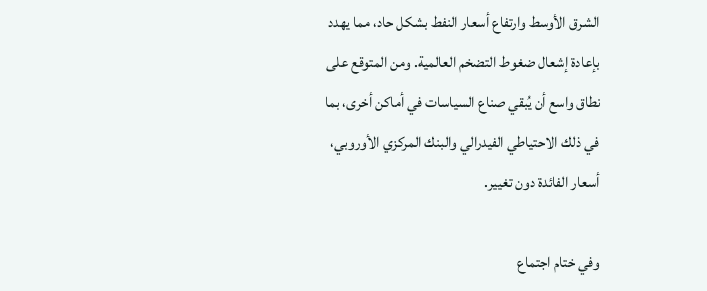الشرق الأوسط وارتفاع أسعار النفط بشكل حاد، مما يهدد بإعادة إشعال ضغوط التضخم العالمية. ومن المتوقع على نطاق واسع أن يُبقي صناع السياسات في أماكن أخرى، بما في ذلك الاحتياطي الفيدرالي والبنك المركزي الأوروبي، أسعار الفائدة دون تغيير.

وفي ختام اجتماع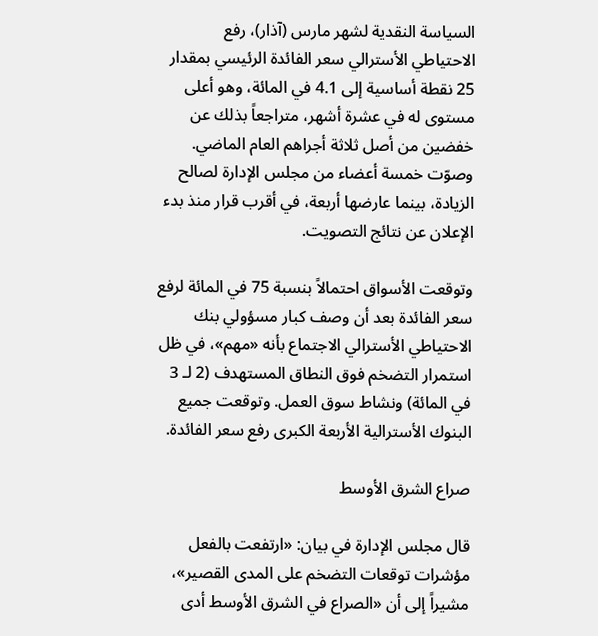السياسة النقدية لشهر مارس (آذار)، رفع الاحتياطي الأسترالي سعر الفائدة الرئيسي بمقدار 25 نقطة أساسية إلى 4.1 في المائة، وهو أعلى مستوى له في عشرة أشهر، متراجعاً بذلك عن خفضين من أصل ثلاثة أجراهم العام الماضي. وصوّت خمسة أعضاء من مجلس الإدارة لصالح الزيادة، بينما عارضها أربعة، في أقرب قرار منذ بدء الإعلان عن نتائج التصويت.

وتوقعت الأسواق احتمالاً بنسبة 75 في المائة لرفع سعر الفائدة بعد أن وصف كبار مسؤولي بنك الاحتياطي الأسترالي الاجتماع بأنه «مهم»، في ظل استمرار التضخم فوق النطاق المستهدف (2 لـ 3 في المائة) ونشاط سوق العمل. وتوقعت جميع البنوك الأسترالية الأربعة الكبرى رفع سعر الفائدة.

صراع الشرق الأوسط

قال مجلس الإدارة في بيان: «ارتفعت بالفعل مؤشرات توقعات التضخم على المدى القصير»، مشيراً إلى أن «الصراع في الشرق الأوسط أدى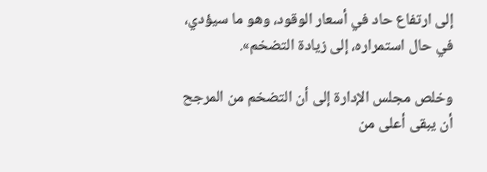إلى ارتفاع حاد في أسعار الوقود، وهو ما سيؤدي، في حال استمراره، إلى زيادة التضخم».

وخلص مجلس الإدارة إلى أن التضخم من المرجح أن يبقى أعلى من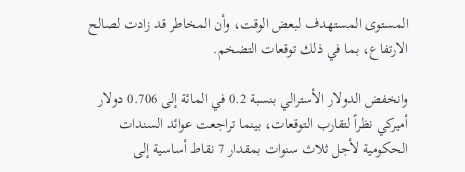المستوى المستهدف لبعض الوقت، وأن المخاطر قد زادت لصالح الارتفاع، بما في ذلك توقعات التضخم.

وانخفض الدولار الأسترالي بنسبة 0.2 في المائة إلى 0.706 دولار أميركي نظراً لتقارب التوقعات، بينما تراجعت عوائد السندات الحكومية لأجل ثلاث سنوات بمقدار 7 نقاط أساسية إلى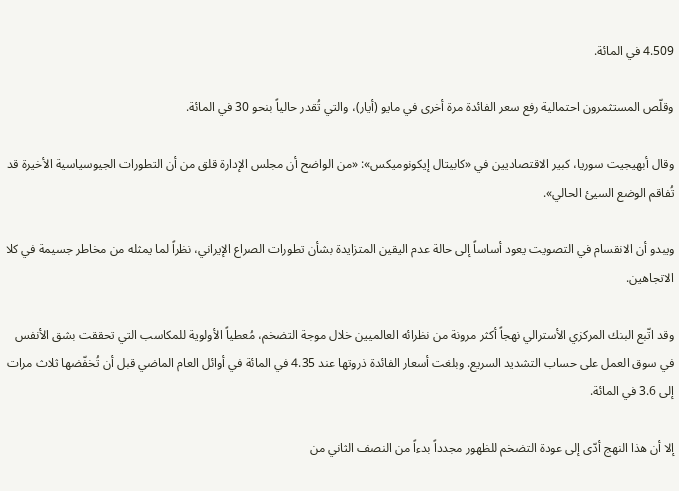4.509 في المائة.

وقلّص المستثمرون احتمالية رفع سعر الفائدة مرة أخرى في مايو (أيار)، والتي تُقدر حالياً بنحو 30 في المائة.

وقال أبهيجيت سوريا، كبير الاقتصاديين في «كابيتال إيكونوميكس»: «من الواضح أن مجلس الإدارة قلق من أن التطورات الجيوسياسية الأخيرة قد تُفاقم الوضع السيئ الحالي».

ويبدو أن الانقسام في التصويت يعود أساساً إلى حالة عدم اليقين المتزايدة بشأن تطورات الصراع الإيراني، نظراً لما يمثله من مخاطر جسيمة في كلا الاتجاهين.

وقد اتّبع البنك المركزي الأسترالي نهجاً أكثر مرونة من نظرائه العالميين خلال موجة التضخم، مُعطياً الأولوية للمكاسب التي تحققت بشق الأنفس في سوق العمل على حساب التشديد السريع. وبلغت أسعار الفائدة ذروتها عند 4.35 في المائة في أوائل العام الماضي قبل أن تُخفّضها ثلاث مرات إلى 3.6 في المائة.

إلا أن هذا النهج أدّى إلى عودة التضخم للظهور مجدداً بدءاً من النصف الثاني من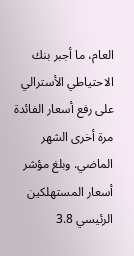العام، ما أجبر بنك الاحتياطي الأسترالي على رفع أسعار الفائدة مرة أخرى الشهر الماضي. وبلغ مؤشر أسعار المستهلكين الرئيسي 3.8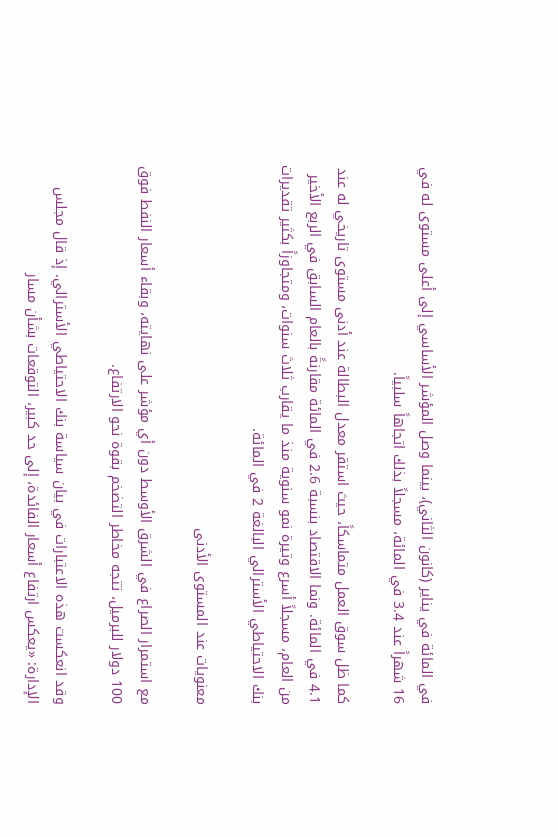في المائة في يناير (كانون الثاني)، بينما وصل المؤشر الأساسي إلى أعلى مستوى له في 16 شهراً عند 3.4 في المائة، مسجلاً بذلك اتجاهاً سلبياً.

كما ظل سوق العمل متماسكاً، حيث استقر معدل البطالة عند أدنى مستوى تاريخي له عند 4.1 في المائة. ونما الاقتصاد بنسبة 2.6 في المائة مقارنةً بالعام السابق في الربع الأخير من العام، مسجلاً أسرع وتيرة نمو سنوية منذ ما يقارب ثلاث سنوات، ومتجاوزاً بكثير تقديرات بنك الاحتياطي الأسترالي البالغة 2 في المائة.

معنويات عند المستوى الأدنى

مع استمرار الصراع في الشرق الأوسط دون أي مؤشر على نهايته، وبقاء أسعار النفط فوق 100 دولار للبرميل، تتجه مخاطر التضخم بقوة نحو الارتفاع.

وقد انعكست هذه الاعتبارات في بيان سياسة بنك الاحتياطي الأسترالي. إذ قال مجلس الإدارة: «يعكس ارتفاع أسعار الفائدة، إلى حد كبير، التوقعات بشأن مسار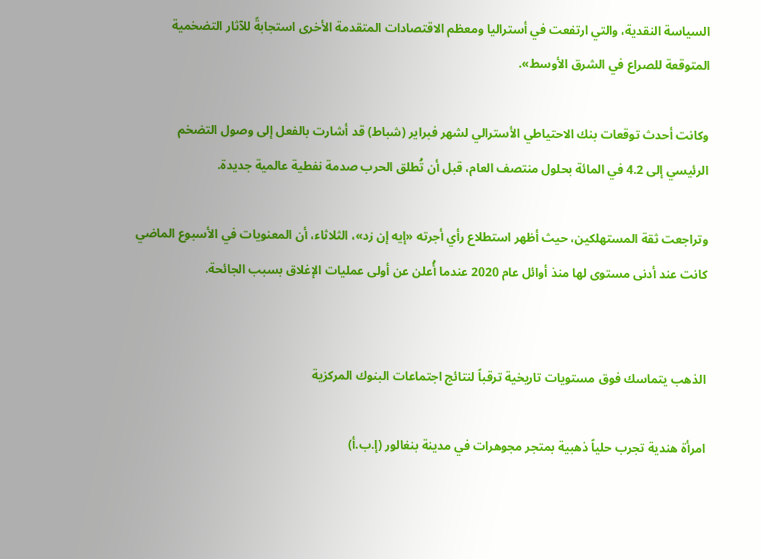السياسة النقدية، والتي ارتفعت في أستراليا ومعظم الاقتصادات المتقدمة الأخرى استجابةً للآثار التضخمية المتوقعة للصراع في الشرق الأوسط».

وكانت أحدث توقعات بنك الاحتياطي الأسترالي لشهر فبراير (شباط) قد أشارت بالفعل إلى وصول التضخم الرئيسي إلى 4.2 في المائة بحلول منتصف العام، قبل أن تُطلق الحرب صدمة نفطية عالمية جديدة.

وتراجعت ثقة المستهلكين، حيث أظهر استطلاع رأي أجرته «إيه إن زد»، الثلاثاء، أن المعنويات في الأسبوع الماضي كانت عند أدنى مستوى لها منذ أوائل عام 2020 عندما أُعلن عن أولى عمليات الإغلاق بسبب الجائحة.


الذهب يتماسك فوق مستويات تاريخية ترقباً لنتائج اجتماعات البنوك المركزية

امرأة هندية تجرب حلياً ذهبية بمتجر مجوهرات في مدينة بنغالور (إ.ب.أ)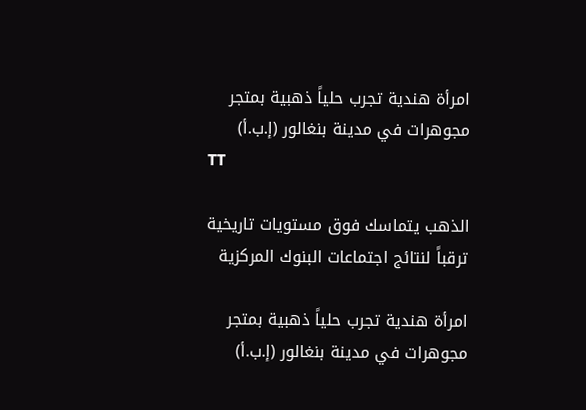امرأة هندية تجرب حلياً ذهبية بمتجر مجوهرات في مدينة بنغالور (إ.ب.أ)
TT

الذهب يتماسك فوق مستويات تاريخية ترقباً لنتائج اجتماعات البنوك المركزية

امرأة هندية تجرب حلياً ذهبية بمتجر مجوهرات في مدينة بنغالور (إ.ب.أ)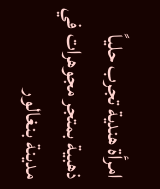امرأة هندية تجرب حلياً ذهبية بمتجر مجوهرات في مدينة بنغالور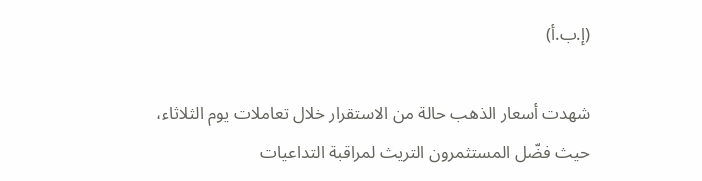(إ.ب.أ)

شهدت أسعار الذهب حالة من الاستقرار خلال تعاملات يوم الثلاثاء، حيث فضّل المستثمرون التريث لمراقبة التداعيات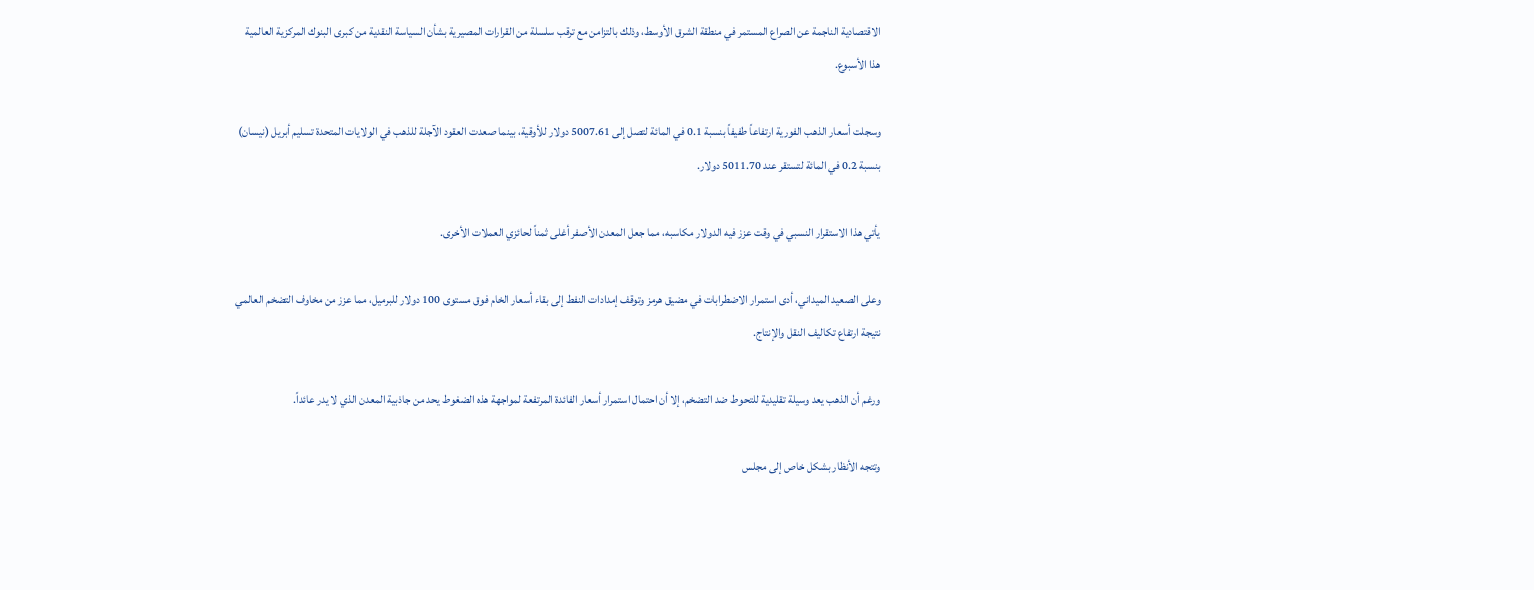الاقتصادية الناجمة عن الصراع المستمر في منطقة الشرق الأوسط، وذلك بالتزامن مع ترقب سلسلة من القرارات المصيرية بشأن السياسة النقدية من كبرى البنوك المركزية العالمية هذا الأسبوع.

وسجلت أسعار الذهب الفورية ارتفاعاً طفيفاً بنسبة 0.1 في المائة لتصل إلى 5007.61 دولار للأوقية، بينما صعدت العقود الآجلة للذهب في الولايات المتحدة تسليم أبريل (نيسان) بنسبة 0.2 في المائة لتستقر عند 5011.70 دولار.

يأتي هذا الاستقرار النسبي في وقت عزز فيه الدولار مكاسبه، مما جعل المعدن الأصفر أغلى ثمناً لحائزي العملات الأخرى.

وعلى الصعيد الميداني، أدى استمرار الاضطرابات في مضيق هرمز وتوقف إمدادات النفط إلى بقاء أسعار الخام فوق مستوى 100 دولار للبرميل، مما عزز من مخاوف التضخم العالمي نتيجة ارتفاع تكاليف النقل والإنتاج.

ورغم أن الذهب يعد وسيلة تقليدية للتحوط ضد التضخم، إلا أن احتمال استمرار أسعار الفائدة المرتفعة لمواجهة هذه الضغوط يحد من جاذبية المعدن الذي لا يدر عائداً.

وتتجه الأنظار بشكل خاص إلى مجلس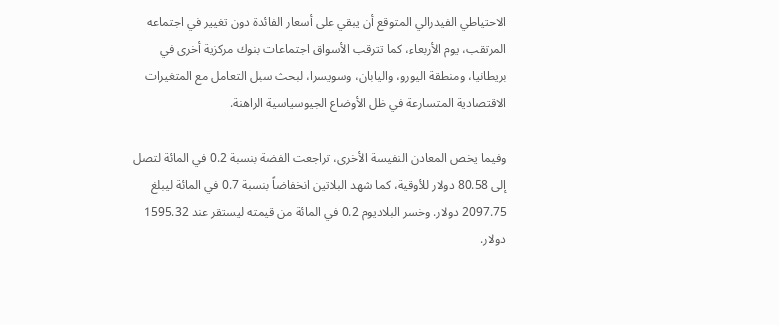الاحتياطي الفيدرالي المتوقع أن يبقي على أسعار الفائدة دون تغيير في اجتماعه المرتقب، يوم الأربعاء، كما تترقب الأسواق اجتماعات بنوك مركزية أخرى في بريطانيا، ومنطقة اليورو، واليابان، وسويسرا، لبحث سبل التعامل مع المتغيرات الاقتصادية المتسارعة في ظل الأوضاع الجيوسياسية الراهنة.

وفيما يخص المعادن النفيسة الأخرى، تراجعت الفضة بنسبة 0.2 في المائة لتصل إلى 80.58 دولار للأوقية، كما شهد البلاتين انخفاضاً بنسبة 0.7 في المائة ليبلغ 2097.75 دولار. وخسر البلاديوم 0.2 في المائة من قيمته ليستقر عند 1595.32 دولار.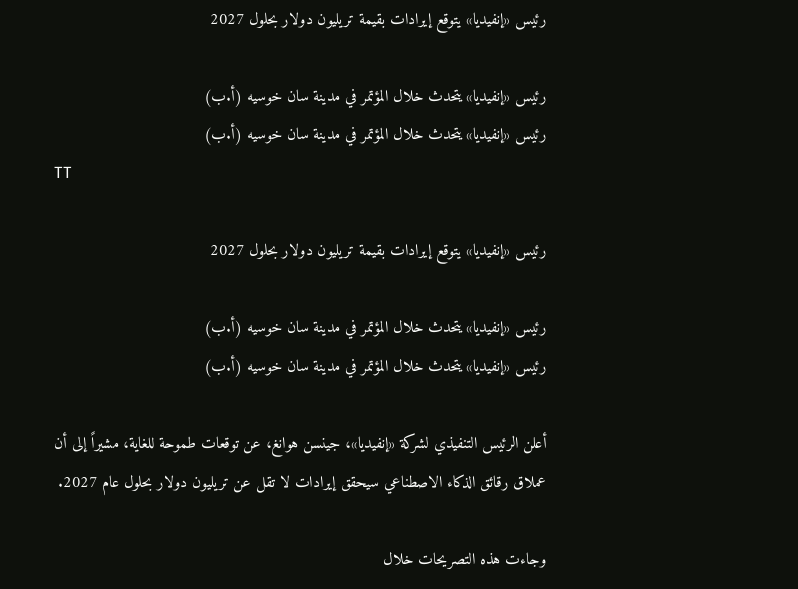رئيس «إنفيديا» يتوقع إيرادات بقيمة تريليون دولار بحلول 2027

رئيس «إنفيديا» يتحدث خلال المؤتمر في مدينة سان خوسيه (أ.ب)
رئيس «إنفيديا» يتحدث خلال المؤتمر في مدينة سان خوسيه (أ.ب)
TT

رئيس «إنفيديا» يتوقع إيرادات بقيمة تريليون دولار بحلول 2027

رئيس «إنفيديا» يتحدث خلال المؤتمر في مدينة سان خوسيه (أ.ب)
رئيس «إنفيديا» يتحدث خلال المؤتمر في مدينة سان خوسيه (أ.ب)

أعلن الرئيس التنفيذي لشركة «إنفيديا»، جينسن هوانغ، عن توقعات طموحة للغاية، مشيراً إلى أن عملاق رقائق الذكاء الاصطناعي سيحقق إيرادات لا تقل عن تريليون دولار بحلول عام 2027.

وجاءت هذه التصريحات خلال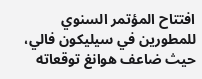افتتاح المؤتمر السنوي للمطورين في سيليكون فالي، حيث ضاعف هوانغ توقعاته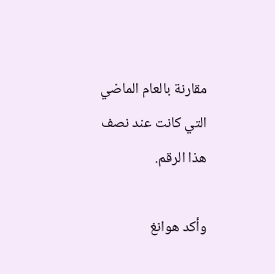مقارنة بالعام الماضي التي كانت عند نصف هذا الرقم.

وأكد هوانغ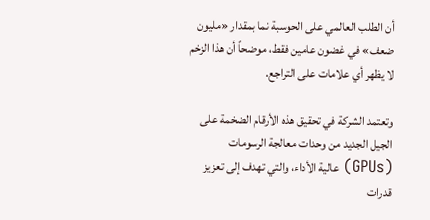أن الطلب العالمي على الحوسبة نما بمقدار «مليون ضعف» في غضون عامين فقط، موضحاً أن هذا الزخم لا يظهر أي علامات على التراجع.

وتعتمد الشركة في تحقيق هذه الأرقام الضخمة على الجيل الجديد من وحدات معالجة الرسومات (GPUs) عالية الأداء، والتي تهدف إلى تعزيز قدرات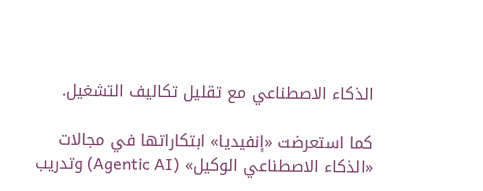الذكاء الاصطناعي مع تقليل تكاليف التشغيل.

كما استعرضت «إنفيديا» ابتكاراتها في مجالات «الذكاء الاصطناعي الوكيل» (Agentic AI) وتدريب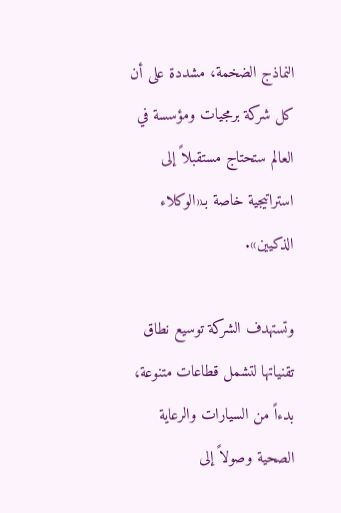النماذج الضخمة، مشددة على أن كل شركة برمجيات ومؤسسة في العالم ستحتاج مستقبلاً إلى استراتيجية خاصة بـ«الوكلاء الذكيين».

وتستهدف الشركة توسيع نطاق تقنياتها لتشمل قطاعات متنوعة، بدءاً من السيارات والرعاية الصحية وصولاً إلى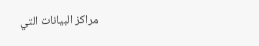مراكز البيانات التي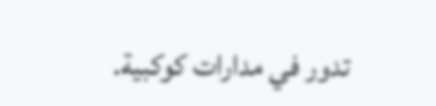تدور في مدارات كوكبية.